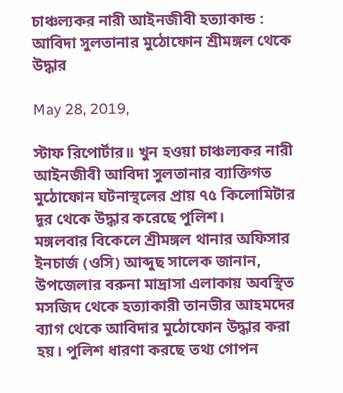চাঞ্চল্যকর নারী আইনজীবী হত্যাকান্ড : আবিদা সুলতানার মুঠোফোন শ্রীমঙ্গল থেকে উদ্ধার

May 28, 2019,

স্টাফ রিপোর্টার॥ খুন হওয়া চাঞ্চল্যকর নারী আইনজীবী আবিদা সুলতানার ব্যাক্তিগত মুঠোফোন ঘটনাস্থলের প্রায় ৭৫ কিলোমিটার দূর থেকে উদ্ধার করেছে পুলিশ।
মঙ্গলবার বিকেলে শ্রীমঙ্গল থানার অফিসার ইনচার্জ (ওসি) আব্দুছ সালেক জানান, উপজেলার বরুনা মাদ্রাসা এলাকায় অবস্থিত মসজিদ থেকে হত্যাকারী তানভীর আহমদের ব্যাগ থেকে আবিদার মুঠোফোন উদ্ধার করা হয়। পুলিশ ধারণা করছে তথ্য গোপন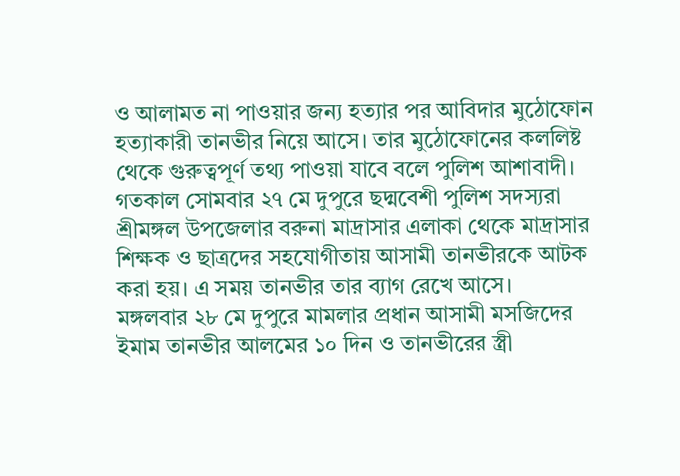ও আলামত না পাওয়ার জন্য হত্যার পর আবিদার মুঠোফোন হত্যাকারী তানভীর নিয়ে আসে। তার মুঠোফোনের কললিষ্ট থেকে গুরুত্বপূর্ণ তথ্য পাওয়া যাবে বলে পুলিশ আশাবাদী।
গতকাল সোমবার ২৭ মে দুপুরে ছদ্মবেশী পুলিশ সদস্যরা শ্রীমঙ্গল উপজেলার বরুনা মাদ্রাসার এলাকা থেকে মাদ্রাসার শিক্ষক ও ছাত্রদের সহযোগীতায় আসামী তানভীরকে আটক করা হয়। এ সময় তানভীর তার ব্যাগ রেখে আসে।
মঙ্গলবার ২৮ মে দুপুরে মামলার প্রধান আসামী মসজিদের ইমাম তানভীর আলমের ১০ দিন ও তানভীরের স্ত্রী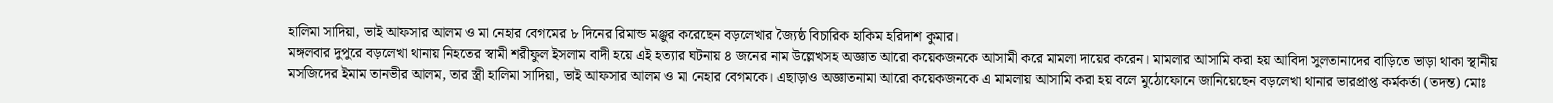হালিমা সাদিয়া, ভাই আফসার আলম ও মা নেহার বেগমের ৮ দিনের রিমান্ড মঞ্জুর করেছেন বড়লেখার জ্যৈষ্ঠ বিচারিক হাকিম হরিদাশ কুমার।
মঙ্গলবার দুপুরে বড়লেখা থানায় নিহতের স্বামী শরীফুল ইসলাম বাদী হয়ে এই হত্যার ঘটনায় ৪ জনের নাম উল্লেখসহ অজ্ঞাত আরো কয়েকজনকে আসামী করে মামলা দায়ের করেন। মামলার আসামি করা হয় আবিদা সুলতানাদের বাড়িতে ভাড়া থাকা স্থানীয় মসজিদের ইমাম তানভীর আলম, তার স্ত্রী হালিমা সাদিয়া, ভাই আফসার আলম ও মা নেহার বেগমকে। এছাড়াও অজ্ঞাতনামা আরো কয়েকজনকে এ মামলায় আসামি করা হয় বলে মুঠোফোনে জানিয়েছেন বড়লেখা থানার ভারপ্রাপ্ত কর্মকর্তা (তদন্ত) মোঃ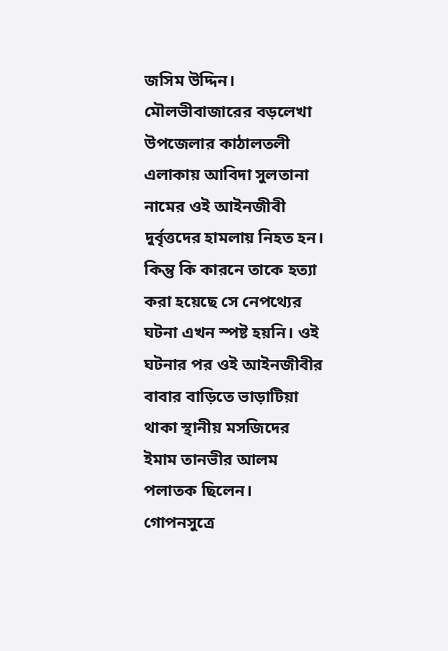জসিম উদ্দিন।
মৌলভীবাজারের বড়লেখা উপজেলার কাঠালতলী এলাকায় আবিদা সুলতানা নামের ওই আইনজীবী দুর্বৃত্তদের হামলায় নিহত হন। কিন্তু কি কারনে তাকে হত্যা করা হয়েছে সে নেপথ্যের ঘটনা এখন স্পষ্ট হয়নি। ওই ঘটনার পর ওই আইনজীবীর বাবার বাড়িতে ভাড়াটিয়া থাকা স্থানীয় মসজিদের ইমাম তানভীর আলম পলাতক ছিলেন। গোপনসুত্রে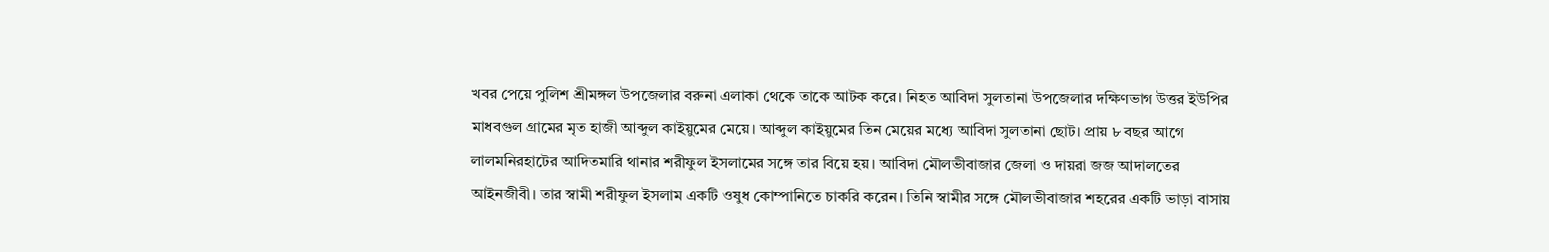খবর পেয়ে পুলিশ শ্রীমঙ্গল উপজেলার বরুনা এলাকা থেকে তাকে আটক করে। নিহত আবিদা সুলতানা উপজেলার দক্ষিণভাগ উত্তর ইউপির মাধবগুল গ্রামের মৃত হাজী আব্দুল কাইয়ুমের মেয়ে। আব্দুল কাইয়ুমের তিন মেয়ের মধ্যে আবিদা সুলতানা ছোট। প্রায় ৮ বছর আগে লালমনিরহাটের আদিতমারি থানার শরীফুল ইসলামের সঙ্গে তার বিয়ে হয়। আবিদা মৌলভীবাজার জেলা ও দায়রা জজ আদালতের আইনজীবী। তার স্বামী শরীফুল ইসলাম একটি ওষুধ কোম্পানিতে চাকরি করেন। তিনি স্বামীর সঙ্গে মৌলভীবাজার শহরের একটি ভাড়া বাসায়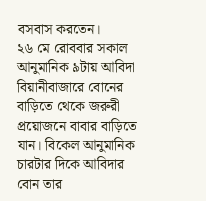বসবাস করতেন।
২৬ মে রোববার সকাল আনুমানিক ৯টায় আবিদা বিয়ানীবাজারে বোনের বাড়িতে থেকে জরুরী প্রয়োজনে বাবার বাড়িতে যান। বিকেল আনুমানিক চারটার দিকে আবিদার বোন তার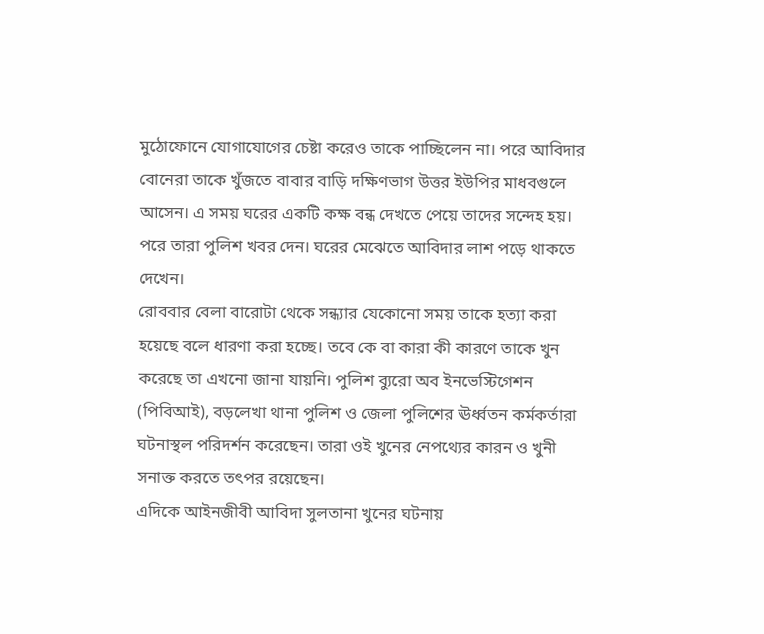মুঠোফোনে যোগাযোগের চেষ্টা করেও তাকে পাচ্ছিলেন না। পরে আবিদার বোনেরা তাকে খুঁজতে বাবার বাড়ি দক্ষিণভাগ উত্তর ইউপির মাধবগুলে আসেন। এ সময় ঘরের একটি কক্ষ বন্ধ দেখতে পেয়ে তাদের সন্দেহ হয়। পরে তারা পুলিশ খবর দেন। ঘরের মেঝেতে আবিদার লাশ পড়ে থাকতে দেখেন।
রোববার বেলা বারোটা থেকে সন্ধ্যার যেকোনো সময় তাকে হত্যা করা হয়েছে বলে ধারণা করা হচ্ছে। তবে কে বা কারা কী কারণে তাকে খুন করেছে তা এখনো জানা যায়নি। পুলিশ ব্যুরো অব ইনভেস্টিগেশন (পিবিআই), বড়লেখা থানা পুলিশ ও জেলা পুলিশের ঊর্ধ্বতন কর্মকর্তারা ঘটনাস্থল পরিদর্শন করেছেন। তারা ওই খুনের নেপথ্যের কারন ও খুনী সনাক্ত করতে তৎপর রয়েছেন।
এদিকে আইনজীবী আবিদা সুলতানা খুনের ঘটনায়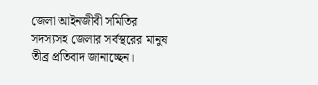জেলা আইনজীবী সমিতির সদস্যসহ জেলার সর্বস্থরের মানুষ তীব্র প্রতিবাদ জানাচ্ছেন।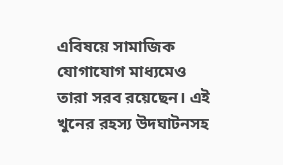এবিষয়ে সামাজিক যোগাযোগ মাধ্যমেও তারা সরব রয়েছেন। এই খুনের রহস্য উদঘাটনসহ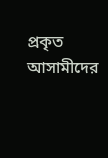প্রকৃত আসামীদের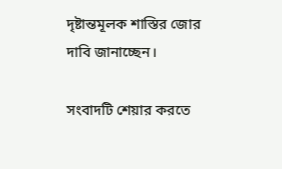দৃষ্টান্তমূলক শাস্তির জোর দাবি জানাচ্ছেন।

সংবাদটি শেয়ার করতে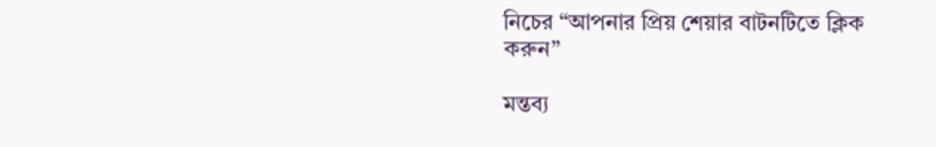নিচের “আপনার প্রিয় শেয়ার বাটনটিতে ক্লিক করুন”

মন্তব্য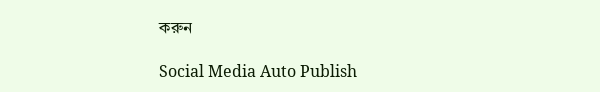করুন

Social Media Auto Publish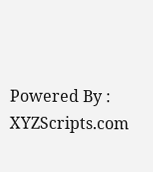Powered By : XYZScripts.com